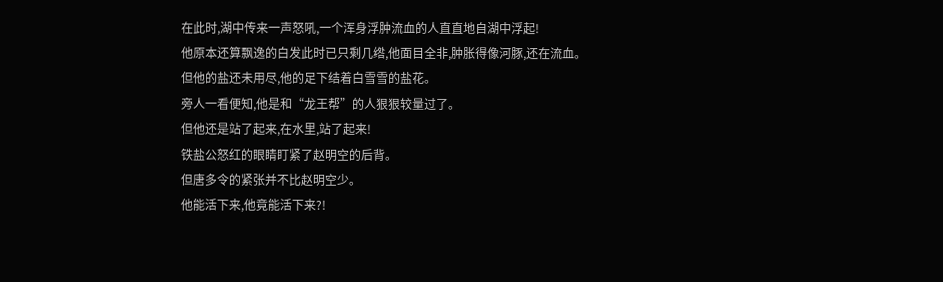在此时,湖中传来一声怒吼,一个浑身浮肿流血的人直直地自湖中浮起!
他原本还算飘逸的白发此时已只剩几绺,他面目全非,肿胀得像河豚,还在流血。
但他的盐还未用尽,他的足下结着白雪雪的盐花。
旁人一看便知,他是和“龙王帮”的人狠狠较量过了。
但他还是站了起来,在水里,站了起来!
铁盐公怒红的眼睛盯紧了赵明空的后背。
但唐多令的紧张并不比赵明空少。
他能活下来,他竟能活下来?!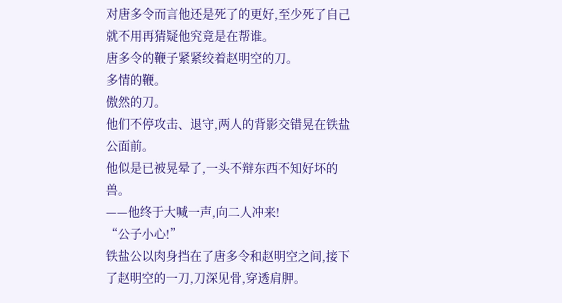对唐多令而言他还是死了的更好,至少死了自己就不用再猜疑他究竟是在帮谁。
唐多令的鞭子紧紧绞着赵明空的刀。
多情的鞭。
傲然的刀。
他们不停攻击、退守,两人的背影交错晃在铁盐公面前。
他似是已被晃晕了,一头不辩东西不知好坏的兽。
——他终于大喊一声,向二人冲来!
“公子小心!”
铁盐公以肉身挡在了唐多令和赵明空之间,接下了赵明空的一刀,刀深见骨,穿透肩胛。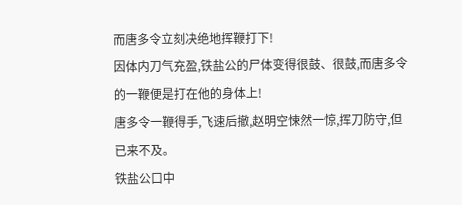而唐多令立刻决绝地挥鞭打下!
因体内刀气充盈,铁盐公的尸体变得很鼓、很鼓,而唐多令的一鞭便是打在他的身体上!
唐多令一鞭得手,飞速后撤,赵明空悚然一惊,挥刀防守,但已来不及。
铁盐公口中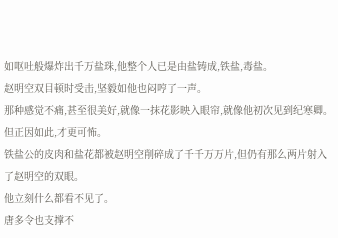如呕吐般爆炸出千万盐珠,他整个人已是由盐铸成,铁盐,毒盐。
赵明空双目顿时受击,坚毅如他也闷哼了一声。
那种感觉不痛,甚至很美好,就像一抹花影映入眼帘,就像他初次见到纪寒卿。
但正因如此,才更可怖。
铁盐公的皮肉和盐花都被赵明空削碎成了千千万万片,但仍有那么两片射入了赵明空的双眼。
他立刻什么都看不见了。
唐多令也支撑不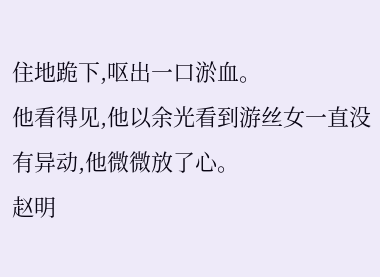住地跪下,呕出一口淤血。
他看得见,他以余光看到游丝女一直没有异动,他微微放了心。
赵明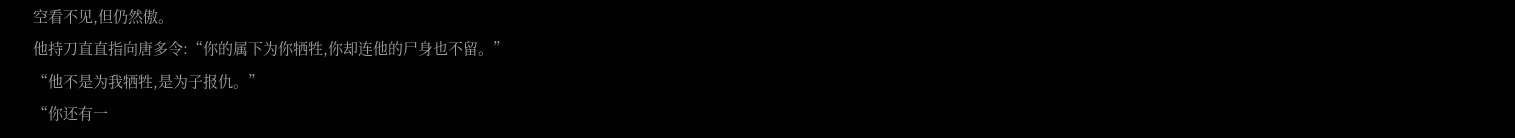空看不见,但仍然傲。
他持刀直直指向唐多令:“你的属下为你牺牲,你却连他的尸身也不留。”
“他不是为我牺牲,是为子报仇。”
“你还有一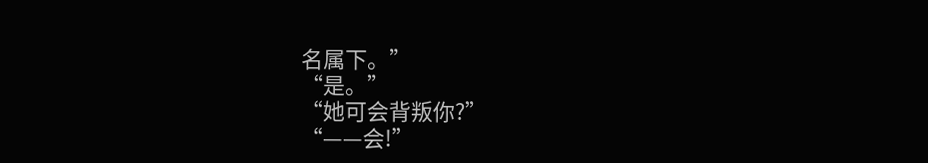名属下。”
“是。”
“她可会背叛你?”
“——会!”